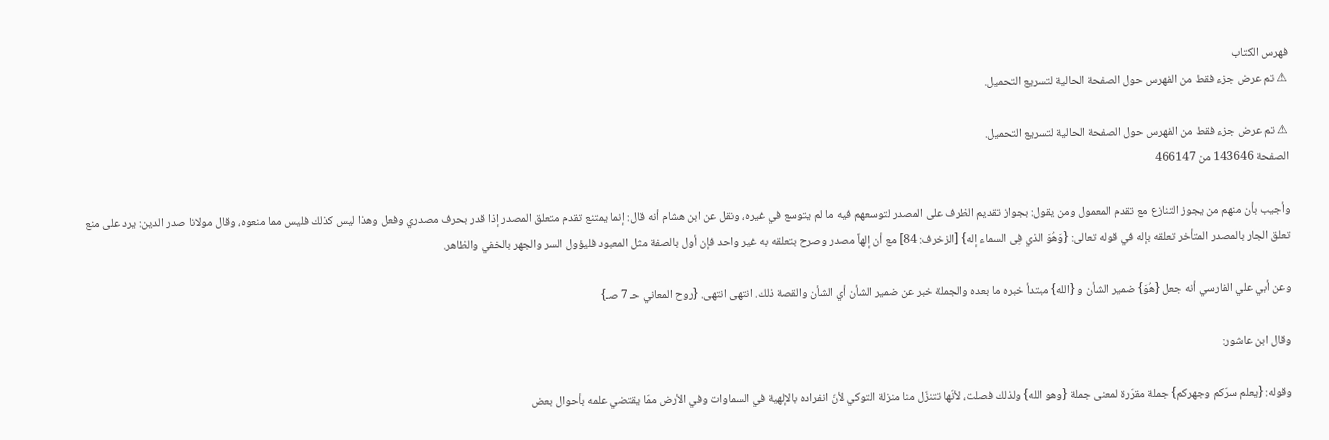فهرس الكتاب
⚠ تم عرض جزء فقط من الفهرس حول الصفحة الحالية لتسريع التحميل.

⚠ تم عرض جزء فقط من الفهرس حول الصفحة الحالية لتسريع التحميل.
الصفحة 143646 من 466147

وأجيب بأن منهم من يجوز التنازع مع تقدم المعمول ومن يقول: بجواز تقديم الظرف على المصدر لتوسعهم فيه ما لم يتوسع في غيره، ونقل عن ابن هشام أنه قال: إنما يمتنع تقدم متعلق المصدر إذا قدر بحرف مصدري وفعل وهذا ليس كذلك فليس مما منعوه، وقال مولانا صدر الدين: يرد على منع تعلق الجار بالمصدر المتأخر تعلقه بإله في قوله تعالى: {وَهُوَ الذي فِى السماء إله} [الزخرف: 84] مع أن إلهاً مصدر وصرح بتعلقه به غير واحد فإن أول بالصفة مثل المعبود فليؤول السر والجهر بالخفي والظاهر.

وعن أبي علي الفارسي أنه جعل {هُوَ} ضمير الشأن و {الله} مبتدأ خبره ما بعده والجملة خبر عن ضمير الشأن أي الشأن والقصة ذلك. انتهى انتهى. {روح المعاني حـ 7 صـ}

وقال ابن عاشور:

وقوله: {يعلم سرّكم وجهركم} جملة مقرّرة لمعنى جملة {وهو الله} ولذلك فصلت، لأنّها تتنزّل منا منزلة التوكي لأنّ انفراده بالإلهية في السماوات وفي الأرض ممّا يقتضي علمه بأحوال بعض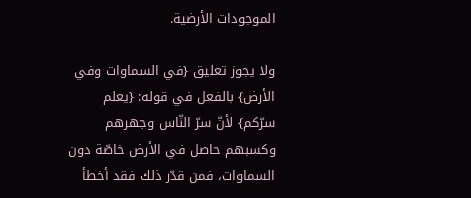الموجودات الأرضية.

ولا يجوز تعليق {في السماوات وفي الأرض} بالفعل في قوله: {يعلم سرّكم} لأنّ سرّ النّاس وجهرهم وكسبهم حاصل في الأرض خاصّة دون السماوات، فمن قدّر ذلك فقد أخطأ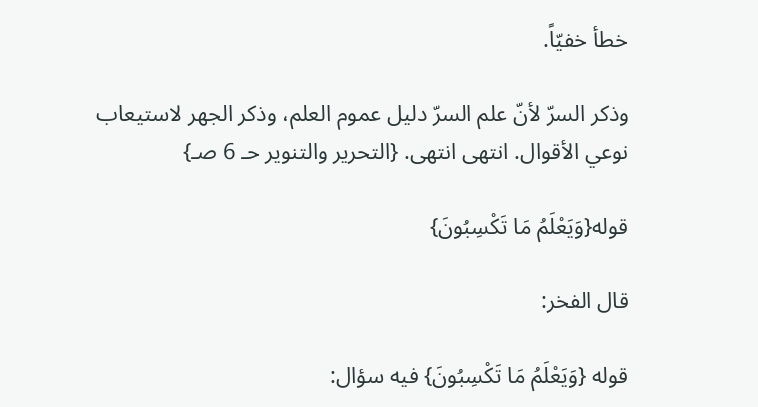خطأ خفيّاً.

وذكر السرّ لأنّ علم السرّ دليل عموم العلم، وذكر الجهر لاستيعاب نوعي الأقوال. انتهى انتهى. {التحرير والتنوير حـ 6 صـ}

قوله{وَيَعْلَمُ مَا تَكْسِبُونَ}

قال الفخر:

قوله {وَيَعْلَمُ مَا تَكْسِبُونَ} فيه سؤال: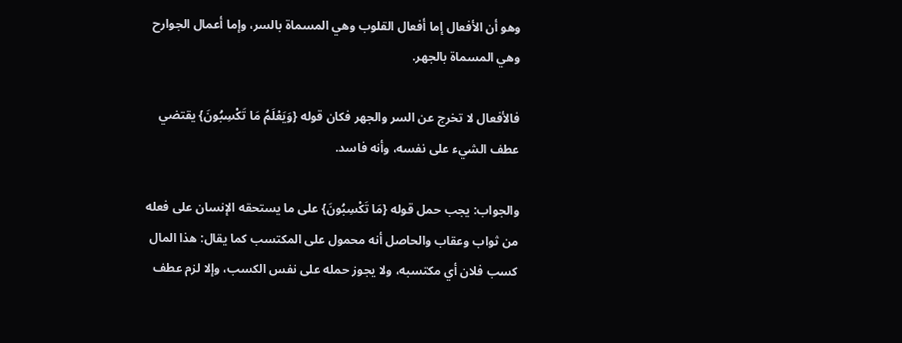وهو أن الأفعال إما أفعال القلوب وهي المسماة بالسر، وإما أعمال الجوارح وهي المسماة بالجهر.

فالأفعال لا تخرج عن السر والجهر فكان قوله {وَيَعْلَمُ مَا تَكْسِبُونَ} يقتضي عطف الشيء على نفسه، وأنه فاسد.

والجواب: يجب حمل قوله {مَا تَكْسِبُونَ} على ما يستحقه الإنسان على فعله من ثواب وعقاب والحاصل أنه محمول على المكتسب كما يقال: هذا المال كسب فلان أي مكتسبه، ولا يجوز حمله على نفس الكسب، وإلا لزم عطف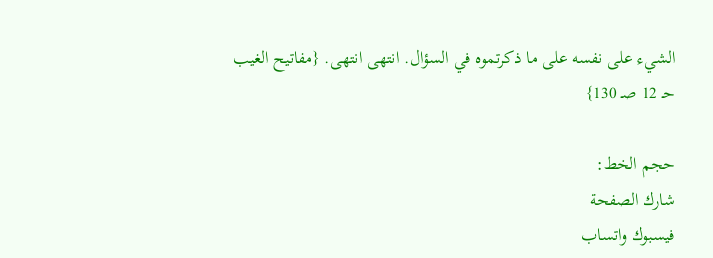الشيء على نفسه على ما ذكرتموه في السؤال. انتهى انتهى. {مفاتيح الغيب حـ 12 صـ 130}

حجم الخط:
شارك الصفحة
فيسبوك واتساب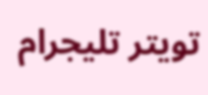تويتر تليجرام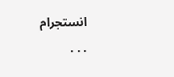انستجرام
. . .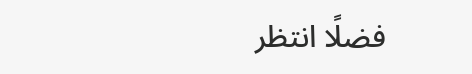فضلًا انتظر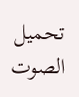تحميل الصوت